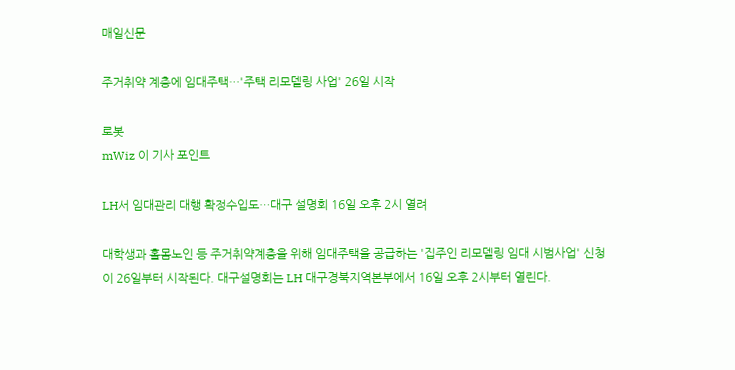매일신문

주거취약 계층에 임대주택…'주택 리모델링 사업' 26일 시작

로봇
mWiz 이 기사 포인트

LH서 임대관리 대행 확정수입도…대구 설명회 16일 오후 2시 열려

대학생과 홀몸노인 등 주거취약계층을 위해 임대주택을 공급하는 '집주인 리모델링 임대 시범사업' 신청이 26일부터 시작된다. 대구설명회는 LH 대구경북지역본부에서 16일 오후 2시부터 열린다.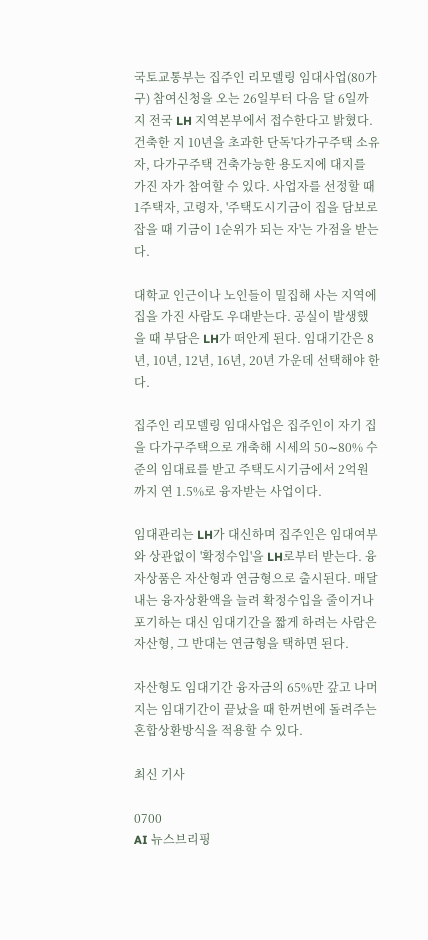국토교통부는 집주인 리모델링 임대사업(80가구) 참여신청을 오는 26일부터 다음 달 6일까지 전국 LH 지역본부에서 접수한다고 밝혔다. 건축한 지 10년을 초과한 단독'다가구주택 소유자, 다가구주택 건축가능한 용도지에 대지를 가진 자가 참여할 수 있다. 사업자를 선정할 때 1주택자, 고령자, '주택도시기금이 집을 담보로 잡을 때 기금이 1순위가 되는 자'는 가점을 받는다.

대학교 인근이나 노인들이 밀집해 사는 지역에 집을 가진 사람도 우대받는다. 공실이 발생했을 때 부담은 LH가 떠안게 된다. 임대기간은 8년, 10년, 12년, 16년, 20년 가운데 선택해야 한다.

집주인 리모델링 임대사업은 집주인이 자기 집을 다가구주택으로 개축해 시세의 50∼80% 수준의 임대료를 받고 주택도시기금에서 2억원까지 연 1.5%로 융자받는 사업이다.

임대관리는 LH가 대신하며 집주인은 임대여부와 상관없이 '확정수입'을 LH로부터 받는다. 융자상품은 자산형과 연금형으로 출시된다. 매달 내는 융자상환액을 늘려 확정수입을 줄이거나 포기하는 대신 임대기간을 짧게 하려는 사람은 자산형, 그 반대는 연금형을 택하면 된다.

자산형도 임대기간 융자금의 65%만 갚고 나머지는 임대기간이 끝났을 때 한꺼번에 돌려주는 혼합상환방식을 적용할 수 있다.

최신 기사

0700
AI 뉴스브리핑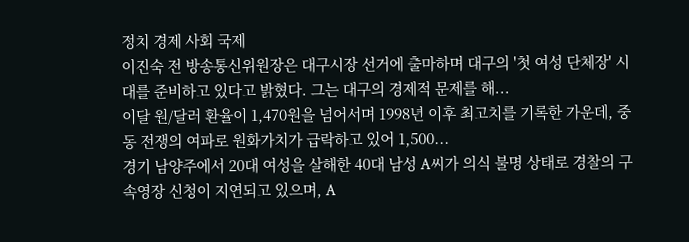정치 경제 사회 국제
이진숙 전 방송통신위원장은 대구시장 선거에 출마하며 대구의 '첫 여성 단체장' 시대를 준비하고 있다고 밝혔다. 그는 대구의 경제적 문제를 해...
이달 원/달러 환율이 1,470원을 넘어서며 1998년 이후 최고치를 기록한 가운데, 중동 전쟁의 여파로 원화가치가 급락하고 있어 1,500...
경기 남양주에서 20대 여성을 살해한 40대 남성 A씨가 의식 불명 상태로 경찰의 구속영장 신청이 지연되고 있으며, A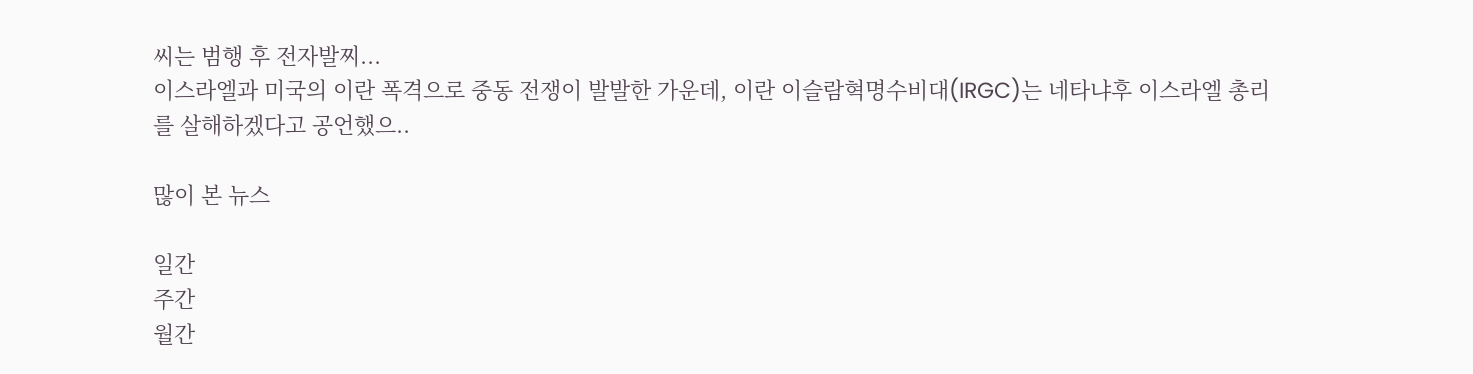씨는 범행 후 전자발찌...
이스라엘과 미국의 이란 폭격으로 중동 전쟁이 발발한 가운데, 이란 이슬람혁명수비대(IRGC)는 네타냐후 이스라엘 총리를 살해하겠다고 공언했으..

많이 본 뉴스

일간
주간
월간